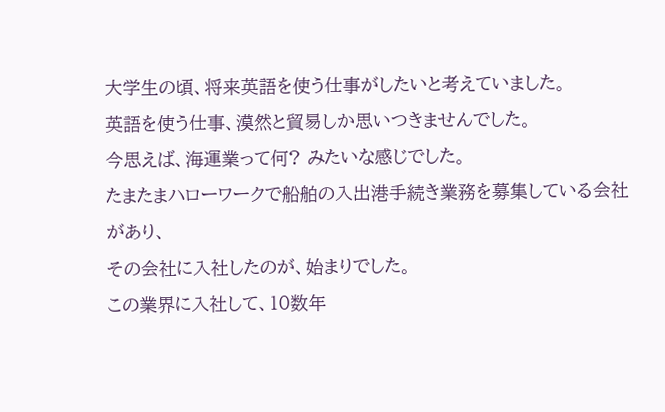大学生の頃、将来英語を使う仕事がしたいと考えていました。
英語を使う仕事、漠然と貿易しか思いつきませんでした。
今思えば、海運業って何? みたいな感じでした。
たまたまハローワークで船舶の入出港手続き業務を募集している会社があり、
その会社に入社したのが、始まりでした。
この業界に入社して、10数年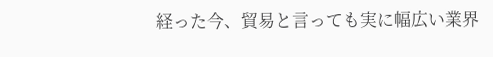経った今、貿易と言っても実に幅広い業界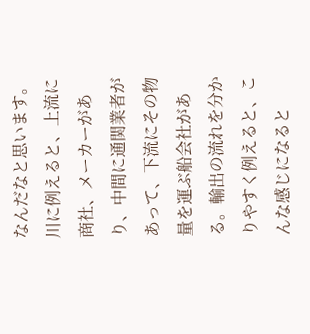なんだなと思います。
川に例えると、上流に商社、メーカーがあり、中間に通関業者があって、下流にその物量を運ぶ船会社がある。輸出の流れを分かりやすく例えると、こんな感じになると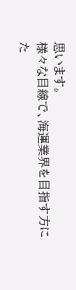思います。
様々な目線で、海運業界を目指す方にた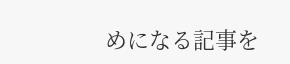めになる記事を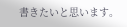書きたいと思います。